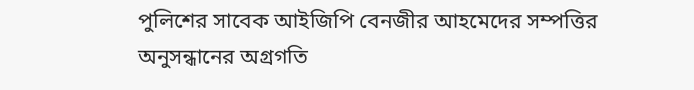পুলিশের সাবেক আইজিপি বেনজীর আহমেদের সম্পত্তির অনুসন্ধানের অগ্রগতি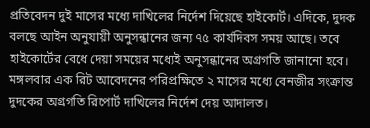প্রতিবেদন দুই মাসের মধ্যে দাখিলের নির্দেশ দিয়েছে হাইকোর্ট। এদিকে, দুদক বলছে আইন অনুযায়ী অনুসন্ধানের জন্য ৭৫ কার্যদিবস সময় আছে। তবে হাইকোর্টের বেধে দেয়া সময়ের মধ্যেই অনুসন্ধানের অগ্রগতি জানানো হবে।
মঙ্গলবার এক রিট আবেদনের পরিপ্রক্ষিতে ২ মাসের মধ্যে বেনজীর সংক্রান্ত দুদকের অগ্রগতি রিপোর্ট দাখিলের নির্দেশ দেয় আদালত।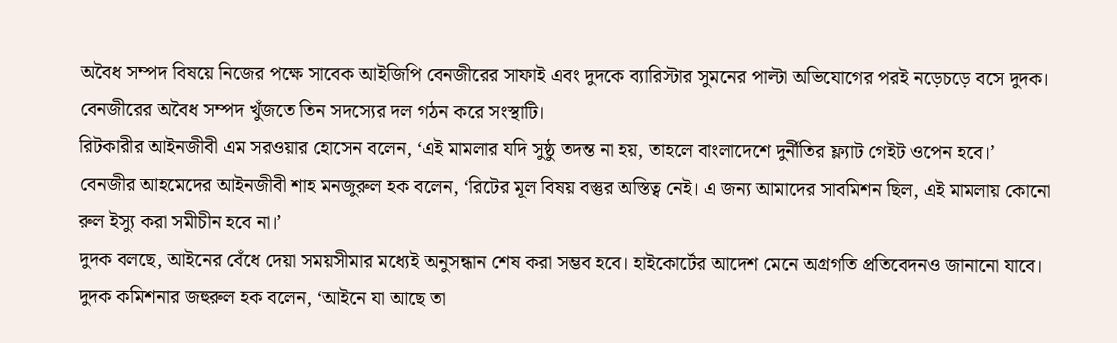অবৈধ সম্পদ বিষয়ে নিজের পক্ষে সাবেক আইজিপি বেনজীরের সাফাই এবং দুদকে ব্যারিস্টার সুমনের পাল্টা অভিযোগের পরই নড়েচড়ে বসে দুদক। বেনজীরের অবৈধ সম্পদ খুঁজতে তিন সদস্যের দল গঠন করে সংস্থাটি।
রিটকারীর আইনজীবী এম সরওয়ার হোসেন বলেন, ‘এই মামলার যদি সুষ্ঠু তদন্ত না হয়, তাহলে বাংলাদেশে দুর্নীতির ফ্ল্যাট গেইট ওপেন হবে।’
বেনজীর আহমেদের আইনজীবী শাহ মনজুরুল হক বলেন, ‘রিটের মূল বিষয় বস্তুর অস্তিত্ব নেই। এ জন্য আমাদের সাবমিশন ছিল, এই মামলায় কোনো রুল ইস্যু করা সমীচীন হবে না।’
দুদক বলছে, আইনের বেঁধে দেয়া সময়সীমার মধ্যেই অনুসন্ধান শেষ করা সম্ভব হবে। হাইকোর্টের আদেশ মেনে অগ্রগতি প্রতিবেদনও জানানো যাবে।
দুদক কমিশনার জহুরুল হক বলেন, ‘আইনে যা আছে তা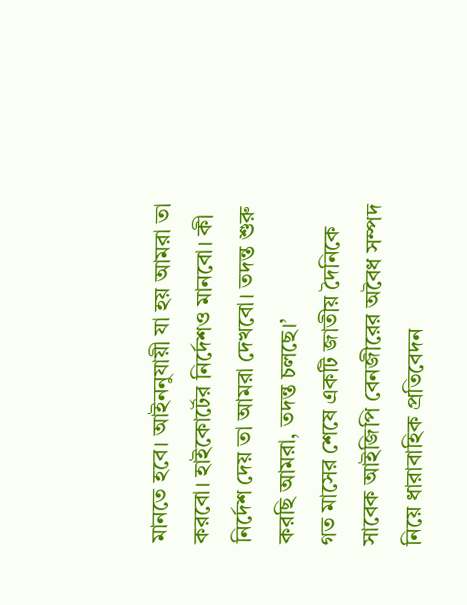মানতে হবে। আইননুযায়ী যা হয় আমরা তা করবো। হাইকোর্টের নির্দেশও মানবো। কী নির্দেশ দেয় তা আমরা দেখবো। তদন্ত শুরু করছি আমরা, তদন্ত চলছে।’
গত মাসের শেষে একটি জাতীয় দৈনিকে সাবেক আইজিপি বেনজীরের অবৈধ সম্পদ নিয়ে ধারাবাহিক প্রতিবেদন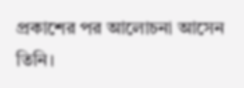প্রকাশের পর আলোচনা আসেন তিনি।